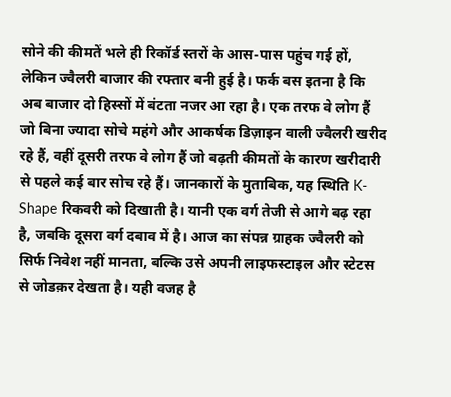सोने की कीमतें भले ही रिकॉर्ड स्तरों के आस-पास पहुंच गई हों, लेकिन ज्वैलरी बाजार की रफ्तार बनी हुई है। फर्क बस इतना है कि अब बाजार दो हिस्सों में बंटता नजर आ रहा है। एक तरफ वे लोग हैं जो बिना ज्यादा सोचे महंगे और आकर्षक डिज़ाइन वाली ज्वैलरी खरीद रहे हैं, वहीं दूसरी तरफ वे लोग हैं जो बढ़ती कीमतों के कारण खरीदारी से पहले कई बार सोच रहे हैं। जानकारों के मुताबिक, यह स्थिति K-Shape रिकवरी को दिखाती है। यानी एक वर्ग तेजी से आगे बढ़ रहा है, जबकि दूसरा वर्ग दबाव में है। आज का संपन्न ग्राहक ज्वैलरी को सिर्फ निवेश नहीं मानता, बल्कि उसे अपनी लाइफस्टाइल और स्टेटस से जोडक़र देखता है। यही वजह है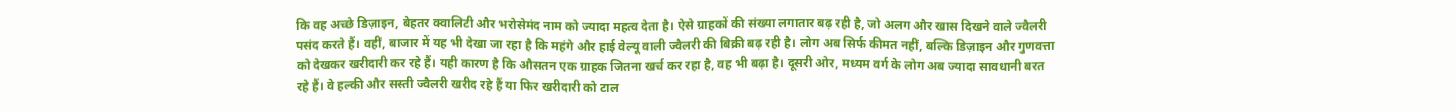कि वह अच्छे डिज़ाइन, बेहतर क्वालिटी और भरोसेमंद नाम को ज्यादा महत्व देता है। ऐसे ग्राहकों की संख्या लगातार बढ़ रही है, जो अलग और खास दिखने वाले ज्वैलरी पसंद करते हैं। वहीं, बाजार में यह भी देखा जा रहा है कि महंगे और हाई वेल्यू वाली ज्वैलरी की बिक्री बढ़ रही है। लोग अब सिर्फ कीमत नहीं, बल्कि डिज़ाइन और गुणवत्ता को देखकर खरीदारी कर रहे हैं। यही कारण है कि औसतन एक ग्राहक जितना खर्च कर रहा है, वह भी बढ़ा है। दूसरी ओर, मध्यम वर्ग के लोग अब ज्यादा सावधानी बरत रहे हैं। वे हल्की और सस्ती ज्वैलरी खरीद रहे हैं या फिर खरीदारी को टाल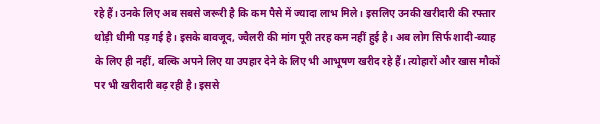रहे हैं। उनके लिए अब सबसे जरूरी है कि कम पैसे में ज्यादा लाभ मिले। इसलिए उनकी खरीदारी की रफ्तार थोड़ी धीमी पड़ गई है। इसके बावजूद, ज्वैलरी की मांग पूरी तरह कम नहीं हुई है। अब लोग सिर्फ शादी-ब्याह के लिए ही नहीं, बल्कि अपने लिए या उपहार देने के लिए भी आभूषण खरीद रहे हैं। त्योहारों और खास मौकों पर भी खरीदारी बढ़ रही है। इससे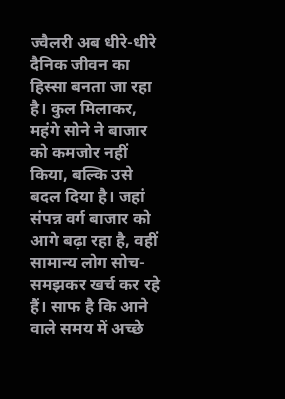ज्वैलरी अब धीरे-धीरे दैनिक जीवन का हिस्सा बनता जा रहा है। कुल मिलाकर, महंगे सोने ने बाजार को कमजोर नहीं किया, बल्कि उसे बदल दिया है। जहां संपन्न वर्ग बाजार को आगे बढ़ा रहा है, वहीं सामान्य लोग सोच-समझकर खर्च कर रहे हैं। साफ है कि आने वाले समय में अच्छे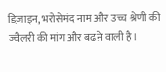डिज़ाइन, भरोसेमंद नाम और उच्च श्रेणी की ज्वैलरी की मांग और बढऩे वाली है।